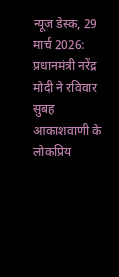न्यूज डेस्क, 29 मार्च 2026:
प्रधानमंत्री नरेंद्र मोदी ने रविवार सुबह आकाशवाणी के लोकप्रिय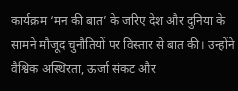कार्यक्रम ‘मन की बात’ के जरिए देश और दुनिया के सामने मौजूद चुनौतियों पर विस्तार से बात की। उन्होंने वैश्विक अस्थिरता, ऊर्जा संकट और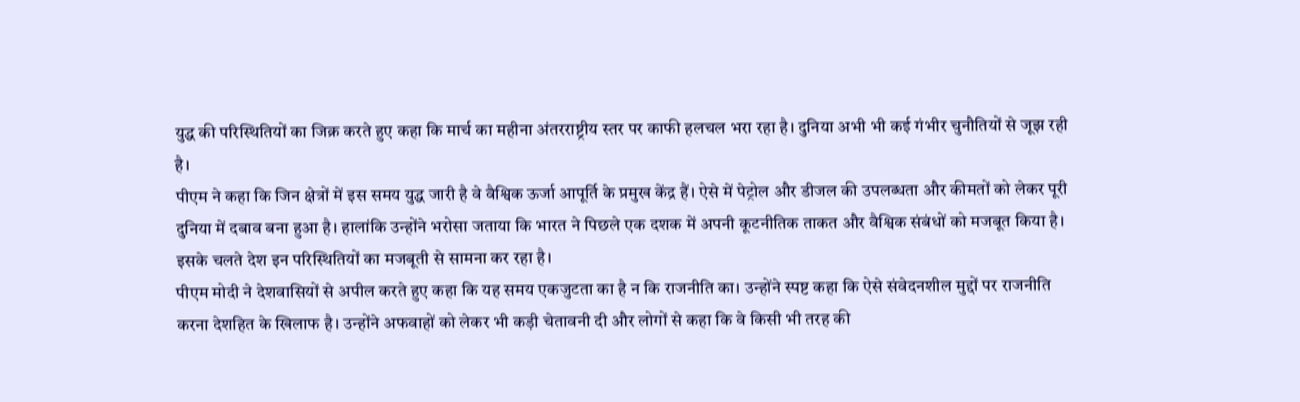युद्ध की परिस्थितियों का जिक्र करते हुए कहा कि मार्च का महीना अंतरराष्ट्रीय स्तर पर काफी हलचल भरा रहा है। दुनिया अभी भी कई गंभीर चुनौतियों से जूझ रही है।
पीएम ने कहा कि जिन क्षेत्रों में इस समय युद्ध जारी है वे वैश्विक ऊर्जा आपूर्ति के प्रमुख केंद्र हैं। ऐसे में पेट्रोल और डीजल की उपलब्धता और कीमतों को लेकर पूरी दुनिया में दबाव बना हुआ है। हालांकि उन्होंने भरोसा जताया कि भारत ने पिछले एक दशक में अपनी कूटनीतिक ताकत और वैश्विक संबंधों को मजबूत किया है। इसके चलते देश इन परिस्थितियों का मजबूती से सामना कर रहा है।
पीएम मोदी ने देशवासियों से अपील करते हुए कहा कि यह समय एकजुटता का है न कि राजनीति का। उन्होंने स्पष्ट कहा कि ऐसे संवेदनशील मुद्दों पर राजनीति करना देशहित के खिलाफ है। उन्होंने अफवाहों को लेकर भी कड़ी चेतावनी दी और लोगों से कहा कि वे किसी भी तरह की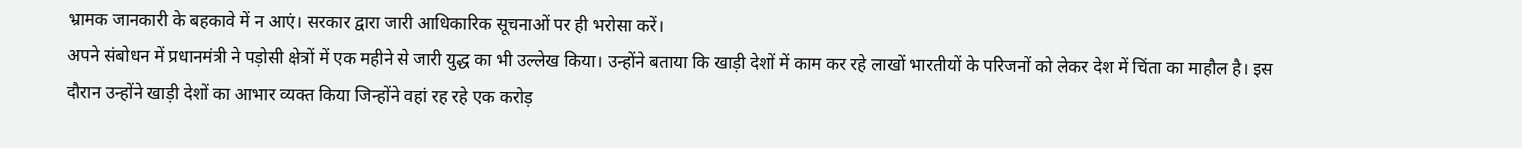भ्रामक जानकारी के बहकावे में न आएं। सरकार द्वारा जारी आधिकारिक सूचनाओं पर ही भरोसा करें।
अपने संबोधन में प्रधानमंत्री ने पड़ोसी क्षेत्रों में एक महीने से जारी युद्ध का भी उल्लेख किया। उन्होंने बताया कि खाड़ी देशों में काम कर रहे लाखों भारतीयों के परिजनों को लेकर देश में चिंता का माहौल है। इस दौरान उन्होंने खाड़ी देशों का आभार व्यक्त किया जिन्होंने वहां रह रहे एक करोड़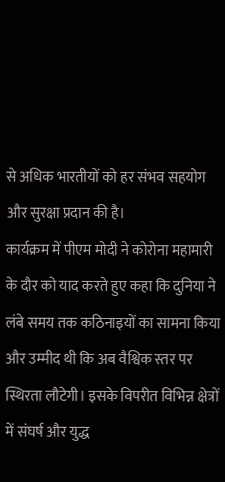से अधिक भारतीयों को हर संभव सहयोग और सुरक्षा प्रदान की है।
कार्यक्रम में पीएम मोदी ने कोरोना महामारी के दौर को याद करते हुए कहा कि दुनिया ने लंबे समय तक कठिनाइयों का सामना किया और उम्मीद थी कि अब वैश्विक स्तर पर स्थिरता लौटेगी। इसके विपरीत विभिन्न क्षेत्रों में संघर्ष और युद्ध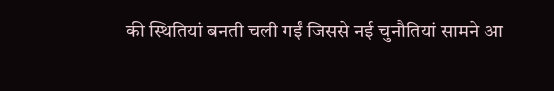की स्थितियां बनती चली गईं जिससे नई चुनौतियां सामने आ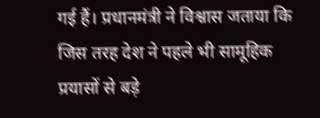गई हैं। प्रधानमंत्री ने विश्वास जताया कि जिस तरह देश ने पहले भी सामूहिक प्रयासों से बड़े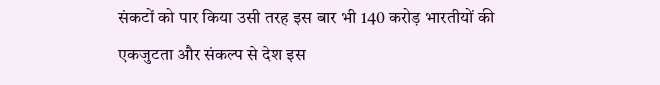संकटों को पार किया उसी तरह इस बार भी 140 करोड़ भारतीयों की एकजुटता और संकल्प से देश इस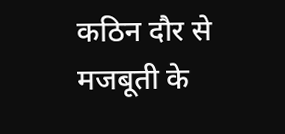कठिन दौर से मजबूती के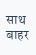साथ बाहर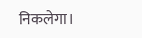निकलेगा।